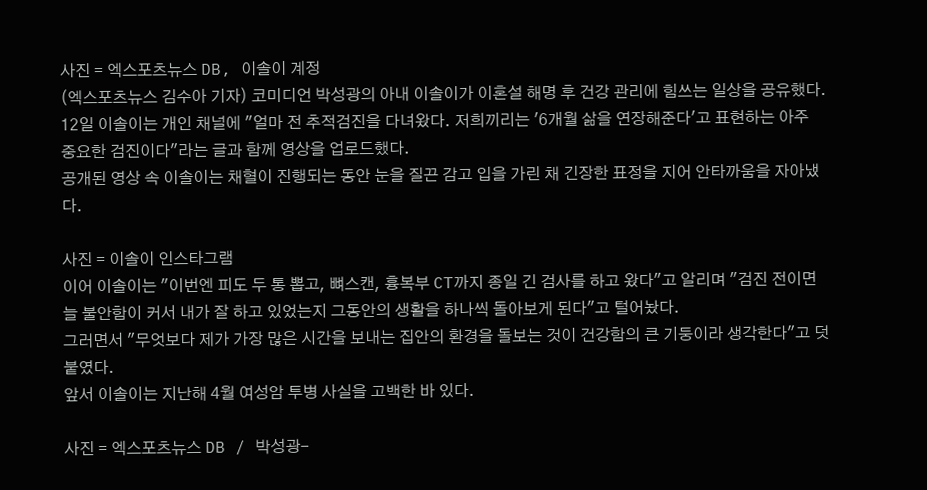사진 = 엑스포츠뉴스 DB, 이솔이 계정
(엑스포츠뉴스 김수아 기자) 코미디언 박성광의 아내 이솔이가 이혼설 해명 후 건강 관리에 힘쓰는 일상을 공유했다.
12일 이솔이는 개인 채널에 "얼마 전 추적검진을 다녀왔다. 저희끼리는 '6개월 삶을 연장해준다'고 표현하는 아주 중요한 검진이다"라는 글과 함께 영상을 업로드했다.
공개된 영상 속 이솔이는 채혈이 진행되는 동안 눈을 질끈 감고 입을 가린 채 긴장한 표정을 지어 안타까움을 자아냈다.

사진 = 이솔이 인스타그램
이어 이솔이는 "이번엔 피도 두 통 뽑고, 뼈스캔, 흉복부 CT까지 종일 긴 검사를 하고 왔다"고 알리며 "검진 전이면 늘 불안함이 커서 내가 잘 하고 있었는지 그동안의 생활을 하나씩 돌아보게 된다"고 털어놨다.
그러면서 "무엇보다 제가 가장 많은 시간을 보내는 집안의 환경을 돌보는 것이 건강함의 큰 기둥이라 생각한다"고 덧붙였다.
앞서 이솔이는 지난해 4월 여성암 투병 사실을 고백한 바 있다.

사진 = 엑스포츠뉴스 DB / 박성광-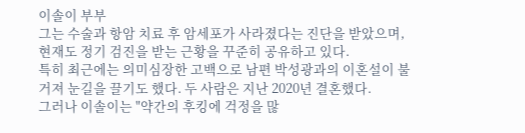이솔이 부부
그는 수술과 항암 치료 후 암세포가 사라졌다는 진단을 받았으며, 현재도 정기 검진을 받는 근황을 꾸준히 공유하고 있다.
특히 최근에는 의미심장한 고백으로 남편 박성광과의 이혼설이 불거져 눈길을 끌기도 했다. 두 사람은 지난 2020년 결혼했다.
그러나 이솔이는 "약간의 후킹에 걱정을 많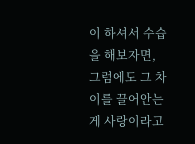이 하셔서 수습을 해보자면, 그럼에도 그 차이를 끌어안는 게 사랑이라고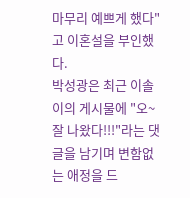마무리 예쁘게 했다"고 이혼설을 부인했다.
박성광은 최근 이솔이의 게시물에 "오~ 잘 나왔다!!!"라는 댓글을 남기며 변함없는 애정을 드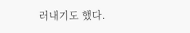러내기도 했다.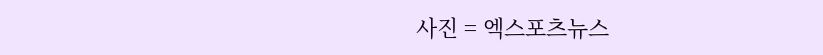사진 = 엑스포츠뉴스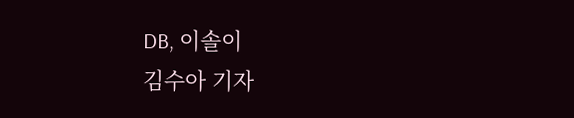DB, 이솔이
김수아 기자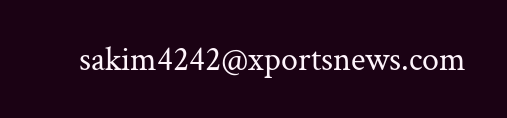sakim4242@xportsnews.com